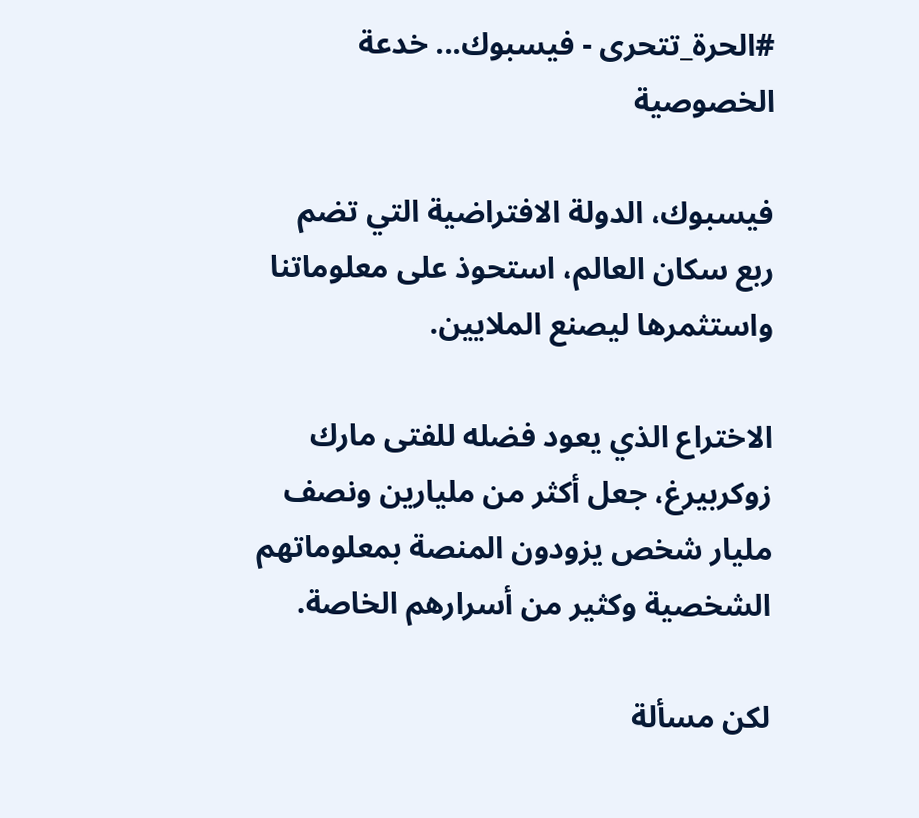#الحرة_تتحرى - فيسبوك... خدعة الخصوصية

فيسبوك، الدولة الافتراضية التي تضم ربع سكان العالم، استحوذ على معلوماتنا واستثمرها ليصنع الملايين.

الاختراع الذي يعود فضله للفتى مارك زوكربيرغ، جعل أكثر من مليارين ونصف مليار شخص يزودون المنصة بمعلوماتهم الشخصية وكثير من أسرارهم الخاصة.

لكن مسألة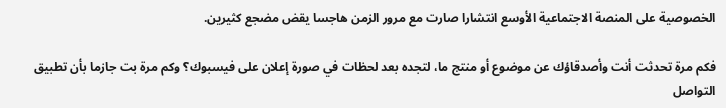الخصوصية على المنصة الاجتماعية الأوسع انتشارا صارت مع مرور الزمن هاجسا يقض مضجع كثيرين.

فكم مرة تحدثت أنت وأصدقاؤك عن موضوع أو منتج ما، لتجده بعد لحظات في صورة إعلان على فيسبوك؟ وكم مرة بت جازما بأن تطبيق التواصل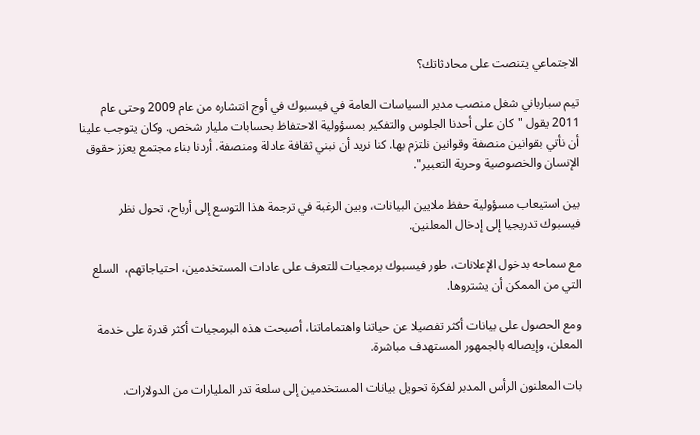الاجتماعي يتنصت على محادثاتك؟

تيم سبارباني شغل منصب مدير السياسات العامة في فيسبوك في أوج انتشاره من عام 2009 وحتى عام 2011 يقول "كان على أحدنا الجلوس والتفكير بمسؤولية الاحتفاظ بحسابات مليار شخص. وكان يتوجب علينا أن نأتي بقوانين منصفة وقوانين نلتزم بها. كنا نريد أن نبني ثقافة عادلة ومنصفة. أردنا بناء مجتمع يعزز حقوق الإنسان والخصوصية وحرية التعبير".

بين استيعاب مسؤولية حفظ ملايين البيانات، وبين الرغبة في ترجمة هذا التوسع إلى أرباح، تحول نظر فيسبوك تدريجيا إلى إدخال المعلنين.

مع سماحه بدخول الإعلانات، طور فيسبوك برمجيات للتعرف على عادات المستخدمين، احتياجاتهم،  السلع التي من الممكن أن يشتروها.

ومع الحصول على بيانات أكثر تفصيلا عن حياتنا واهتماماتنا، أصبحت هذه البرمجيات أكثر قدرة على خدمة المعلن، وإيصاله بالجمهور المستهدف مباشرة.

بات المعلنون الرأس المدبر لفكرة تحويل بيانات المستخدمين إلى سلعة تدر المليارات من الدولارات.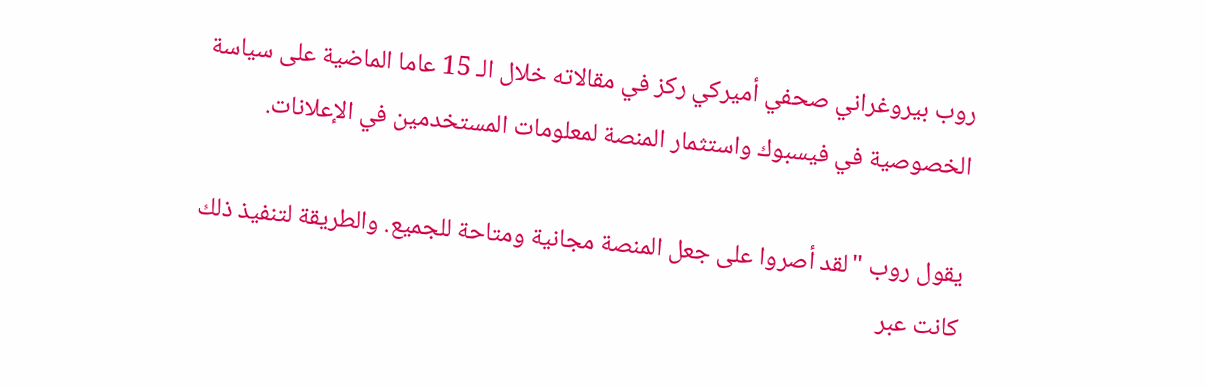روب بيروغراني صحفي أميركي ركز في مقالاته خلال الـ 15 عاما الماضية على سياسة الخصوصية في فيسبوك واستثمار المنصة لمعلومات المستخدمين في الإعلانات.

يقول روب "لقد أصروا على جعل المنصة مجانية ومتاحة للجميع. والطريقة لتنفيذ ذلك كانت عبر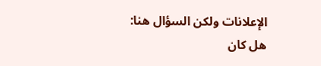الإعلانات ولكن السؤال هنا: هل كان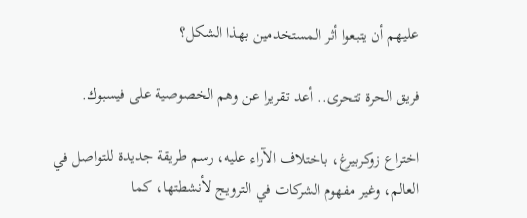عليهم أن يتبعوا أثر المستخدمين بهذا الشكل؟

فريق الحرة تتحرى.. أعد تقريرا عن وهم الخصوصية على فيسبوك.

اختراع زوكربيرغ، باختلاف الآراء عليه، رسم طريقة جديدة للتواصل في العالم، وغير مفهوم الشركات في الترويج لأنشطتها، كما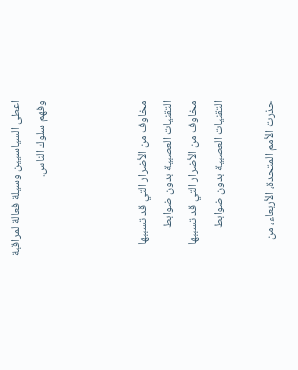اعطى السياسيين وسيلة فعالة لمراقبة وفهم سلوك الناس.



مخاوف من الأضرار التي قد تسببها التقنيات العصبية بدون ضوابط
مخاوف من الأضرار التي قد تسببها التقنيات العصبية بدون ضوابط

حذرت الأمم المتحدة، الأربعاء، من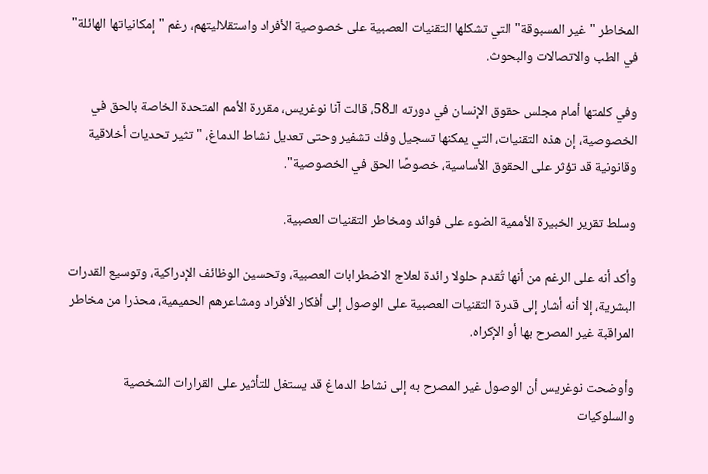المخاطر "غير المسبوقة" التي تشكلها التقنيات العصبية على خصوصية الأفراد واستقلاليتهم، رغم "إمكانياتها الهائلة" في الطب والاتصالات والبحوث.

وفي كلمتها أمام مجلس حقوق الإنسان في دورته الـ58، قالت آنا نوغريس، مقررة الأمم المتحدة الخاصة بالحق في الخصوصية، إن هذه التقنيات، التي يمكنها تسجيل وفك تشفير وحتى تعديل نشاط الدماغ، "تثير تحديات أخلاقية وقانونية قد تؤثر على الحقوق الأساسية، خصوصًا الحق في الخصوصية".

وسلط تقرير الخبيرة الأممية الضوء على فوائد ومخاطر التقنيات العصبية.

وأكد أنه على الرغم من أنها تُقدم حلولا رائدة لعلاج الاضطرابات العصبية، وتحسين الوظائف الإدراكية، وتوسيع القدرات البشرية، إلا أنه أشار إلى قدرة التقنيات العصبية على الوصول إلى أفكار الأفراد ومشاعرهم الحميمية، محذرا من مخاطر المراقبة غير المصرح بها أو الإكراه.

وأوضحت نوغريس أن الوصول غير المصرح به إلى نشاط الدماغ قد يستغل للتأثير على القرارات الشخصية والسلوكيات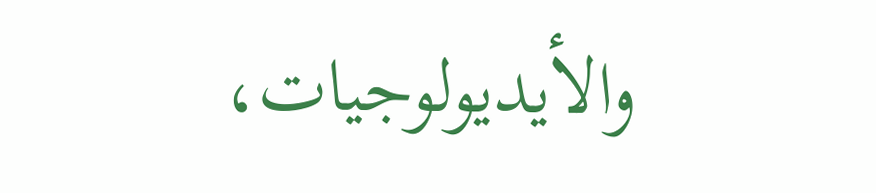والأيديولوجيات،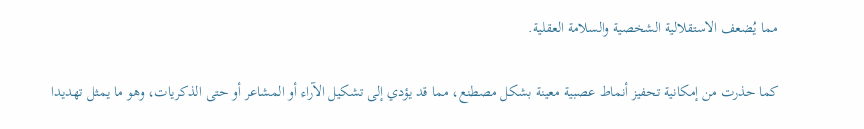مما يُضعف الاستقلالية الشخصية والسلامة العقلية.

كما حذرت من إمكانية تحفيز أنماط عصبية معينة بشكل مصطنع، مما قد يؤدي إلى تشكيل الآراء أو المشاعر أو حتى الذكريات، وهو ما يمثل تهديدا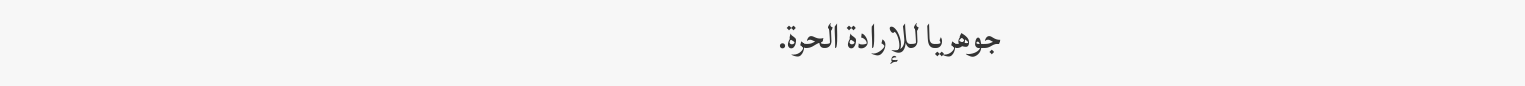جوهريا للإرادة الحرة.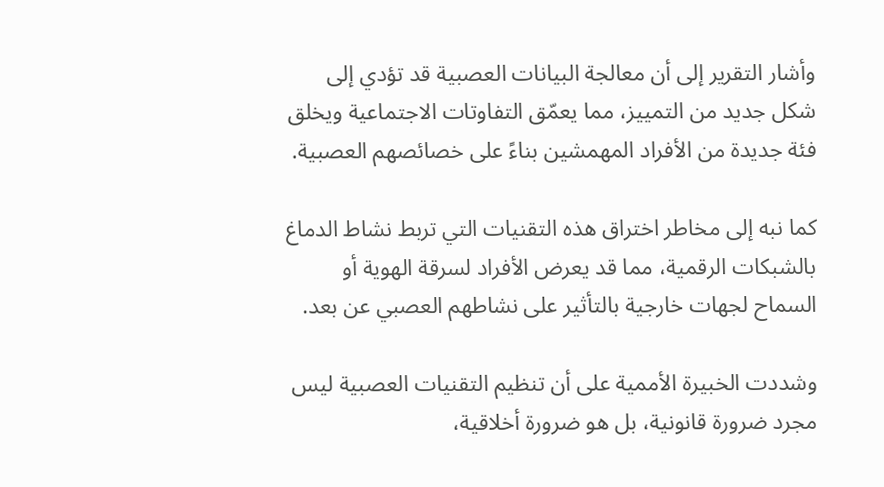وأشار التقرير إلى أن معالجة البيانات العصبية قد تؤدي إلى شكل جديد من التمييز، مما يعمّق التفاوتات الاجتماعية ويخلق فئة جديدة من الأفراد المهمشين بناءً على خصائصهم العصبية.

كما نبه إلى مخاطر اختراق هذه التقنيات التي تربط نشاط الدماغ بالشبكات الرقمية، مما قد يعرض الأفراد لسرقة الهوية أو السماح لجهات خارجية بالتأثير على نشاطهم العصبي عن بعد.

وشددت الخبيرة الأممية على أن تنظيم التقنيات العصبية ليس مجرد ضرورة قانونية، بل هو ضرورة أخلاقية،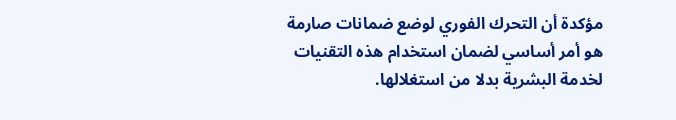مؤكدة أن التحرك الفوري لوضع ضمانات صارمة هو أمر أساسي لضمان استخدام هذه التقنيات لخدمة البشرية بدلا من استغلالها.